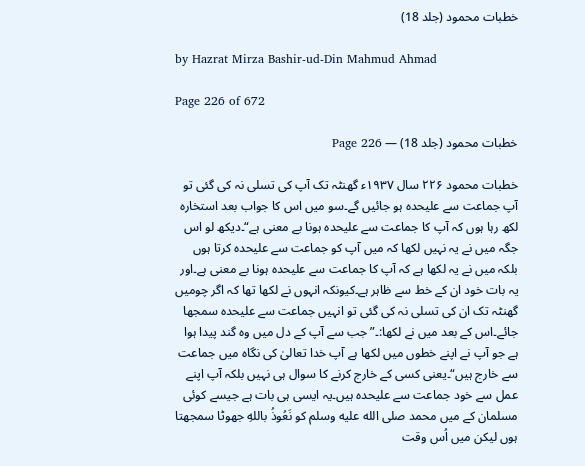خطبات محمود (جلد 18)

by Hazrat Mirza Bashir-ud-Din Mahmud Ahmad

Page 226 of 672

خطبات محمود (جلد 18) — Page 226

خطبات محمود ۲۲۶ سال ۱۹۳۷ء گھنٹہ تک آپ کی تسلی نہ کی گئی تو آپ جماعت سے علیحدہ ہو جائیں گے۔سو میں اس کا جواب بعد استخارہ لکھ رہا ہوں کہ آپ کا جماعت سے علیحدہ ہونا بے معنی ہے“۔دیکھ لو اس جگہ میں نے یہ نہیں لکھا کہ میں آپ کو جماعت سے علیحدہ کرتا ہوں بلکہ میں نے یہ لکھا ہے کہ آپ کا جماعت سے علیحدہ ہونا بے معنی ہے۔اور یہ بات خود ان کے خط سے ظاہر ہے۔کیونکہ انہوں نے لکھا تھا کہ اگر چومیں گھنٹہ تک ان کی تسلی نہ کی گئی تو انہیں جماعت سے علیحدہ سمجھا جائے۔اس کے بعد میں نے لکھا:۔” جب سے آپ کے دل میں وہ گند پیدا ہوا ہے جو آپ نے اپنے خطوں میں لکھا ہے آپ خدا تعالیٰ کی نگاہ میں جماعت سے خارج ہیں“۔یعنی کسی کے خارج کرنے کا سوال ہی نہیں بلکہ آپ اپنے عمل سے خود جماعت سے علیحدہ ہیں۔یہ ایسی ہی بات ہے جیسے کوئی مسلمان کے میں محمد صلى الله عليه وسلم کو نَعُوذُ باللهِ جھوٹا سمجھتا ہوں لیکن میں اُس وقت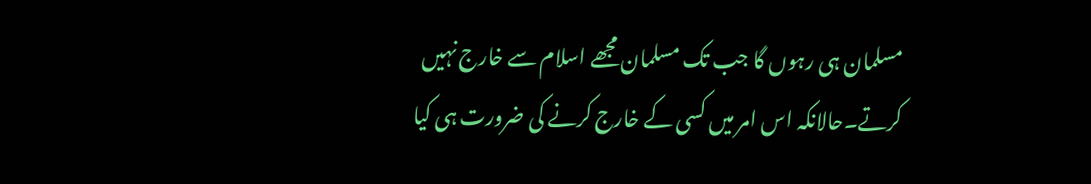مسلمان ہی رہوں گا جب تک مسلمان مجھے اسلام سے خارج نہیں کرتے۔حالانکہ اس امر میں کسی کے خارج کرنے کی ضرورت ہی کیا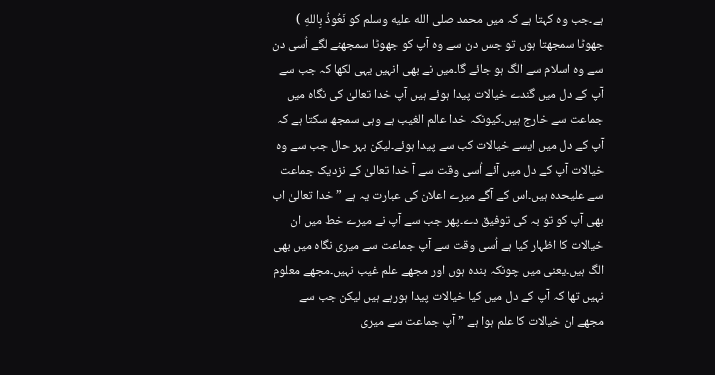ہے۔جب وہ کہتا ہے کہ میں محمد صلى الله عليه وسلم کو نَعُوذُ بِاللهِ ) جھوٹا سمجھتا ہوں تو جس دن سے وہ آپ کو جھوٹا سمجھنے لگے اُسی دن سے وہ اسلام سے الگ ہو جائے گا۔میں نے بھی انہیں یہی لکھا کہ جب سے آپ کے دل میں گندے خیالات پیدا ہوئے ہیں آپ خدا تعالیٰ کی نگاہ میں جماعت سے خارج ہیں۔کیونکہ خدا عالم الغیب ہے وہی سمجھ سکتا ہے کہ آپ کے دل میں ایسے خیالات کب سے پیدا ہوئے۔لیکن بہر حال جب سے وہ خیالات آپ کے دل میں آئے اُسی وقت سے آ خدا تعالیٰ کے نزدیک جماعت سے علیحدہ ہیں۔اس کے آگے میرے اعلان کی عبارت یہ ہے ” خدا تعالیٰ اب بھی آپ کو تو بہ کی توفیق دے۔پھر جب سے آپ نے میرے خط میں ان خیالات کا اظہار کیا ہے اُسی وقت سے آپ جماعت سے میری نگاہ میں بھی الگ ہیں۔یعنی میں چونکہ بندہ ہوں اور مجھے علم غیب نہیں۔مجھے معلوم نہیں تھا کہ آپ کے دل میں کیا خیالات پیدا ہورہے ہیں لیکن جب سے مجھے ان خیالات کا علم ہوا ہے ” آپ جماعت سے میری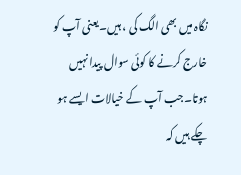نگاہ میں بھی الگ کی ، ہیں۔یعنی آپ کو خارج کرنے کا کوئی سوال پیدا نہیں ہوتا۔جب آپ کے خیالات ایسے ہو چکے ہیں کہ